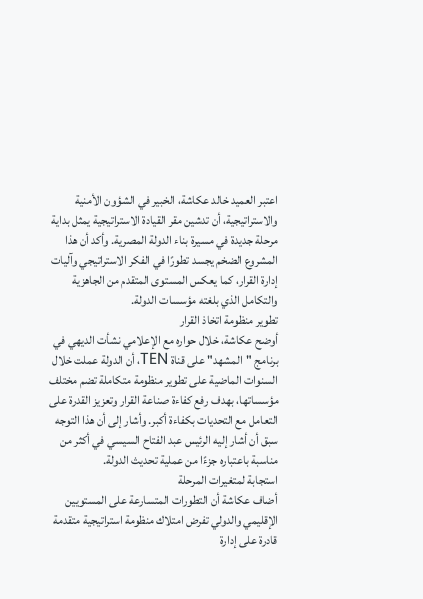اعتبر العميد خالد عكاشة، الخبير في الشؤون الأمنية والاستراتيجية، أن تدشين مقر القيادة الاستراتيجية يمثل بداية مرحلة جديدة في مسيرة بناء الدولة المصرية. وأكد أن هذا المشروع الضخم يجسد تطورًا في الفكر الاستراتيجي وآليات إدارة القرار، كما يعكس المستوى المتقدم من الجاهزية والتكامل الذي بلغته مؤسسات الدولة.
تطوير منظومة اتخاذ القرار
أوضح عكاشة، خلال حواره مع الإعلامي نشأت الديهي في برنامج "المشهد" على قناة TEN، أن الدولة عملت خلال السنوات الماضية على تطوير منظومة متكاملة تضم مختلف مؤسساتها، بهدف رفع كفاءة صناعة القرار وتعزيز القدرة على التعامل مع التحديات بكفاءة أكبر. وأشار إلى أن هذا التوجه سبق أن أشار إليه الرئيس عبد الفتاح السيسي في أكثر من مناسبة باعتباره جزءًا من عملية تحديث الدولة.
استجابة لمتغيرات المرحلة
أضاف عكاشة أن التطورات المتسارعة على المستويين الإقليمي والدولي تفرض امتلاك منظومة استراتيجية متقدمة قادرة على إدارة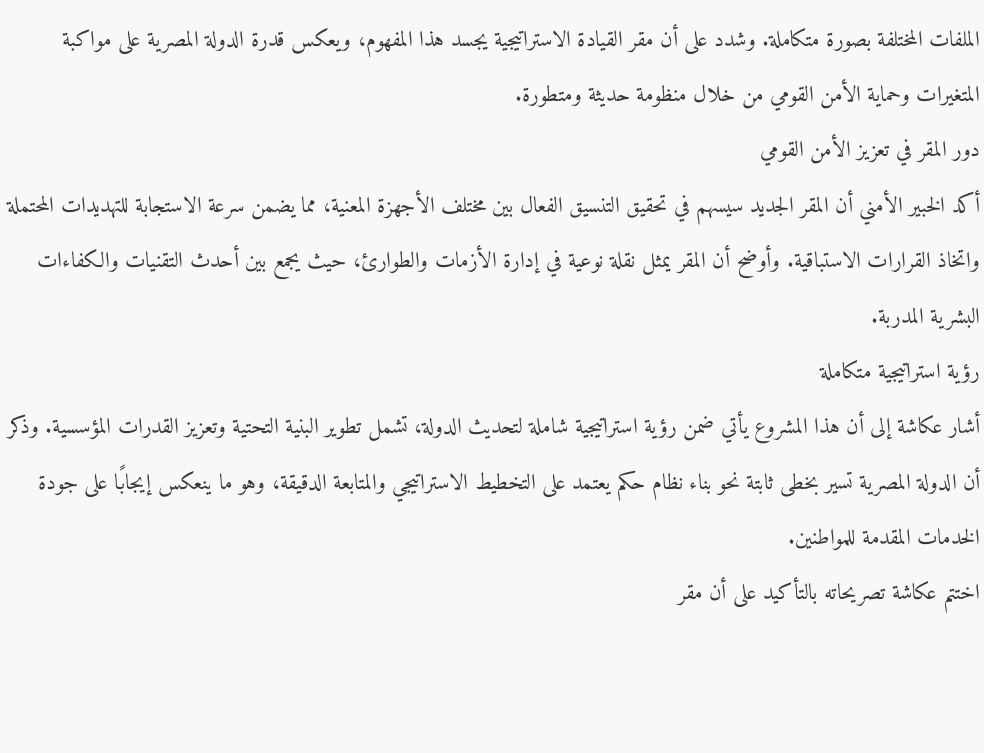الملفات المختلفة بصورة متكاملة. وشدد على أن مقر القيادة الاستراتيجية يجسد هذا المفهوم، ويعكس قدرة الدولة المصرية على مواكبة المتغيرات وحماية الأمن القومي من خلال منظومة حديثة ومتطورة.
دور المقر في تعزيز الأمن القومي
أكد الخبير الأمني أن المقر الجديد سيسهم في تحقيق التنسيق الفعال بين مختلف الأجهزة المعنية، مما يضمن سرعة الاستجابة للتهديدات المحتملة واتخاذ القرارات الاستباقية. وأوضح أن المقر يمثل نقلة نوعية في إدارة الأزمات والطوارئ، حيث يجمع بين أحدث التقنيات والكفاءات البشرية المدربة.
رؤية استراتيجية متكاملة
أشار عكاشة إلى أن هذا المشروع يأتي ضمن رؤية استراتيجية شاملة لتحديث الدولة، تشمل تطوير البنية التحتية وتعزيز القدرات المؤسسية. وذكر أن الدولة المصرية تسير بخطى ثابتة نحو بناء نظام حكم يعتمد على التخطيط الاستراتيجي والمتابعة الدقيقة، وهو ما ينعكس إيجابًا على جودة الخدمات المقدمة للمواطنين.
اختتم عكاشة تصريحاته بالتأكيد على أن مقر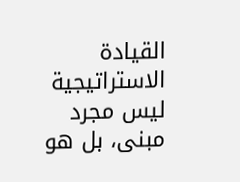القيادة الاستراتيجية ليس مجرد مبنى، بل هو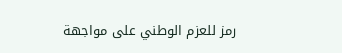رمز للعزم الوطني على مواجهة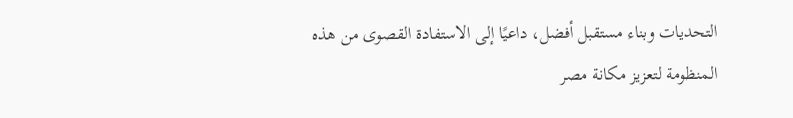التحديات وبناء مستقبل أفضل، داعيًا إلى الاستفادة القصوى من هذه المنظومة لتعزيز مكانة مصر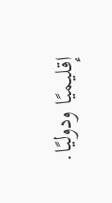إقليميًا ودوليًا.